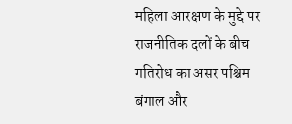महिला आरक्षण के मुद्दे पर राजनीतिक दलों के बीच गतिरोध का असर पश्चिम बंगाल और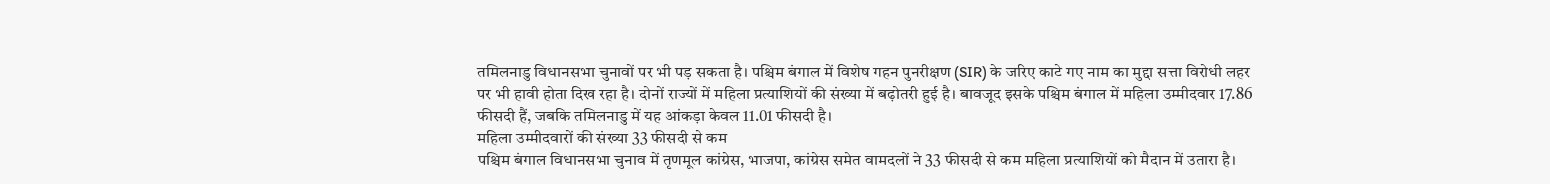तमिलनाडु विधानसभा चुनावों पर भी पड़ सकता है। पश्चिम बंगाल में विशेष गहन पुनरीक्षण (SIR) के जरिए काटे गए नाम का मुद्दा सत्ता विरोधी लहर पर भी हावी होता दिख रहा है। दोनों राज्यों में महिला प्रत्याशियों की संख्या में बढ़ोतरी हुई है। बावजूद इसके पश्चिम बंगाल में महिला उम्मीदवार 17.86 फीसदी हैं, जबकि तमिलनाडु में यह आंकड़ा केवल 11.01 फीसदी है।
महिला उम्मीदवारों की संख्या 33 फीसदी से कम
पश्चिम बंगाल विधानसभा चुनाव में तृणमूल कांग्रेस, भाजपा, कांग्रेस समेत वामदलों ने 33 फीसदी से कम महिला प्रत्याशियों को मैदान में उतारा है।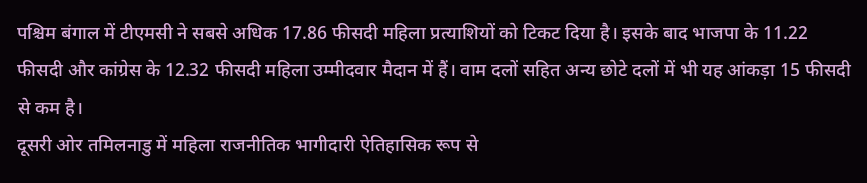पश्चिम बंगाल में टीएमसी ने सबसे अधिक 17.86 फीसदी महिला प्रत्याशियों को टिकट दिया है। इसके बाद भाजपा के 11.22 फीसदी और कांग्रेस के 12.32 फीसदी महिला उम्मीदवार मैदान में हैं। वाम दलों सहित अन्य छोटे दलों में भी यह आंकड़ा 15 फीसदी से कम है।
दूसरी ओर तमिलनाडु में महिला राजनीतिक भागीदारी ऐतिहासिक रूप से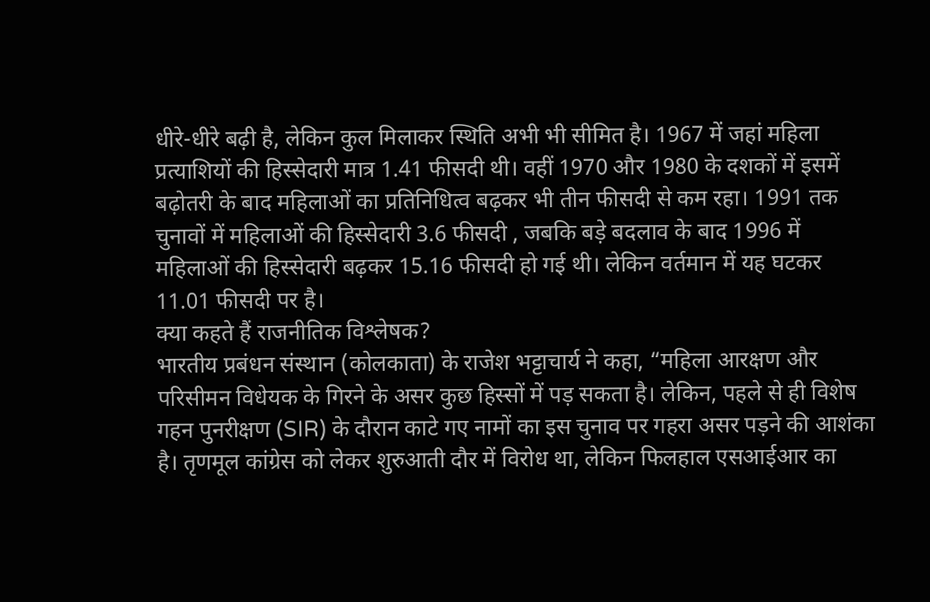धीरे-धीरे बढ़ी है, लेकिन कुल मिलाकर स्थिति अभी भी सीमित है। 1967 में जहां महिला प्रत्याशियों की हिस्सेदारी मात्र 1.41 फीसदी थी। वहीं 1970 और 1980 के दशकों में इसमें बढ़ोतरी के बाद महिलाओं का प्रतिनिधित्व बढ़कर भी तीन फीसदी से कम रहा। 1991 तक चुनावों में महिलाओं की हिस्सेदारी 3.6 फीसदी , जबकि बड़े बदलाव के बाद 1996 में महिलाओं की हिस्सेदारी बढ़कर 15.16 फीसदी हो गई थी। लेकिन वर्तमान में यह घटकर 11.01 फीसदी पर है।
क्या कहते हैं राजनीतिक विश्लेषक?
भारतीय प्रबंधन संस्थान (कोलकाता) के राजेश भट्टाचार्य ने कहा, “महिला आरक्षण और परिसीमन विधेयक के गिरने के असर कुछ हिस्सों में पड़ सकता है। लेकिन, पहले से ही विशेष गहन पुनरीक्षण (SIR) के दौरान काटे गए नामों का इस चुनाव पर गहरा असर पड़ने की आशंका है। तृणमूल कांग्रेस को लेकर शुरुआती दौर में विरोध था, लेकिन फिलहाल एसआईआर का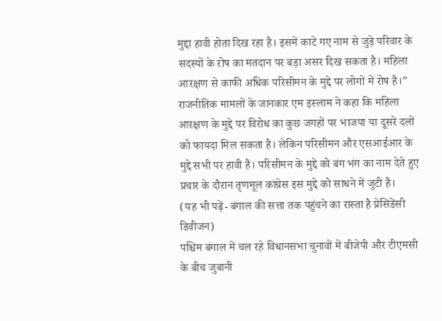मुद्दा हावी होता दिख रहा है। इसमें काटे गए नाम से जुड़े परिवार के सदस्यों के रोष का मतदान पर बड़ा असर दिख सकता है। महिला आरक्षण से काफी अधिक परिसीमन के मुद्दे पर लोगों में रोष है।”
राजनीतिक मामलों के जानकार एम इस्लाम ने कहा कि महिला आरक्षण के मुद्दे पर विरोध का कुछ जगहों पर भाजपा या दूसरे दलों को फायदा मिल सकता है। लेकिन परिसीमन और एसआईआर के मुद्दे सभी पर हावी हैं। परिसीमन के मुद्दे को बंग भंग का नाम देते हुए प्रचार के दौरान तृणमूल कांग्रेस इस मुद्दे को साधने में जुटी है।
(यह भी पढ़ें- बंगाल की सत्ता तक पहुंचने का रास्ता है प्रेसिडेंसी डिवीजन)
पश्चिम बंगाल में चल रहे विधानसभा चुनावों में बीजेपी और टीएमसी के बीच जुबानी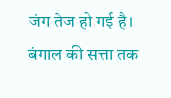जंग तेज हो गई है। बंगाल की सत्ता तक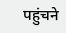पहुंचने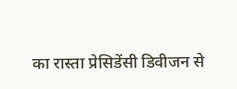का रास्ता प्रेसिडेंसी डिवीजन से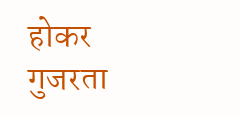होकर गुजरता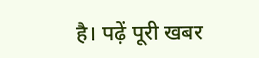है। पढ़ें पूरी खबर